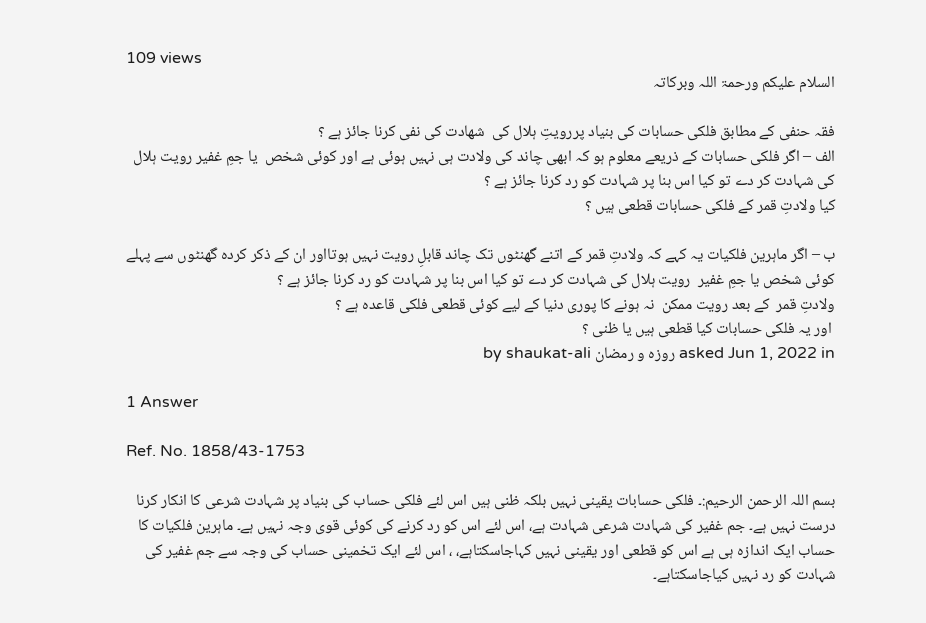109 views
السلام علیکم ورحمۃ اللہ وبرکاتہ

فقہ حنفی کے مطابق فلکی حسابات کی بنیاد پررویتِ ہلال کی  شھادت کی نفی کرنا جائز ہے ؟
الف – اگر فلکی حسابات کے ذریعے معلوم ہو کہ ابھی چاند کی ولادت ہی نہیں ہوئی ہے اور کوئی شخص  یا جمِ غفیر رویت ہلال کی شہادت کر دے تو کیا اس بنا پر شہادت کو رد کرنا جائز ہے ؟
کیا ولادتِ قمر کے فلکی حسابات قطعی ہیں ؟

ب – اگر ماہرین فلکیات یہ کہے کہ ولادتِ قمر کے اتنے گھنٹوں تک چاند قابلِ رویت نہیں ہوتااور ان کے ذکر کردہ گھنٹوں سے پہلے کوئی شخص یا جمِ غفیر  رویت ہلال کی شہادت کر دے تو کیا اس بنا پر شہادت کو رد کرنا جائز ہے ؟
ولادتِ قمر  کے بعد رویت ممکن  نہ ہونے کا پوری دنیا کے لیے کوئی قطعی فلکی قاعدہ ہے ؟
 اور یہ فلکی حسابات کیا قطعی ہیں یا ظنی ؟
asked Jun 1, 2022 in روزہ و رمضان by shaukat-ali

1 Answer

Ref. No. 1858/43-1753

بسم اللہ الرحمن الرحیم:۔ فلکی حسابات یقینی نہیں بلکہ ظنی ہیں اس لئے فلکی حساب کی بنیاد پر شہادت شرعی کا انکار کرنا درست نہیں ہے۔ جم غفیر کی شہادت شرعی شہادت ہے، اس لئے اس کو رد کرنے کی کوئی قوی وجہ نہیں ہے۔ ماہرین فلکیات کا حساب ایک اندازہ ہی ہے اس کو قطعی اور یقینی نہیں کہاجاسکتاہے، ، اس لئے ایک تخمینی حساب کی وجہ سے جم غفیر کی شہادت کو رد نہیں کیاجاسکتاہے۔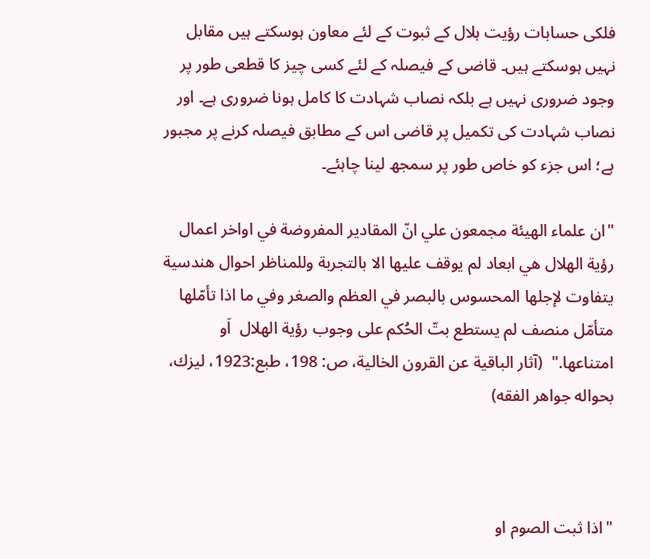فلکی حسابات رؤیت ہلال کے ثبوت کے لئے معاون ہوسکتے ہیں مقابل نہیں ہوسکتے ہیں۔ قاضی کے فیصلہ کے لئے کسی چیز کا قطعی طور پر وجود ضروری نہیں ہے بلکہ نصاب شہادت کا کامل ہونا ضروری ہے۔ اور نصاب شہادت کی تکمیل پر قاضی اس کے مطابق فیصلہ کرنے پر مجبور ہے؛ اس جزء کو خاص طور پر سمجھ لینا چاہئے۔

"ان علماء الهيئة مجمعون علي انّ المقادير المفروضة في اواخر اعمال رؤية الهلال هي ابعاد لم يوقف عليها الا بالتجربة وللمناظر احوال هندسية يتفاوت لإجلها المحسوس بالبصر في العظم والصغر وفي ما اذا تأمّلها متأمّل منصف لم يستطع بتّ الحُكم على وجوب رؤية الهلال  اَو امتناعها."  (آثار الباقیة عن القرون الخالية، ص: 198، طبع:1923، ليزك، بحواله جواهر الفقه)



"اذا ثبت الصوم او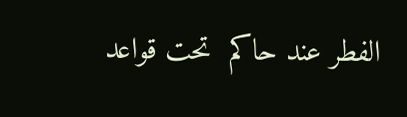الفطر عند حاکم  تحت قواعد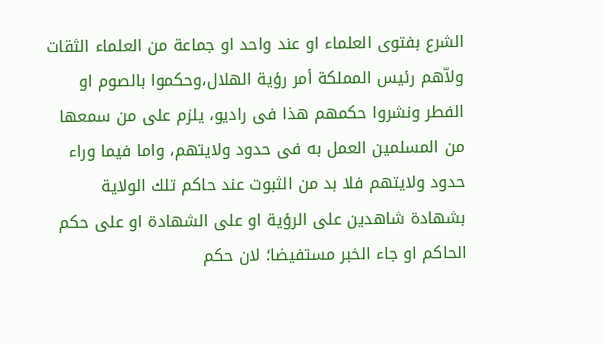الشرع بفتوی العلماء او عند واحد او جماعة من العلماء الثقات ولاّھم رئیس المملکة أمر رؤیة الھلال،وحکموا بالصوم او الفطر ونشروا حکمھم ھذا فی رادیو، یلزم علی من سمعھا من المسلمین العمل به فی حدود ولایتھم، واما فیما وراء حدود ولایتھم فلا بد من الثبوت عند حاکم تلك الولایة بشھادۃ شاھدین علی الرؤیة او علی الشھادۃ او علی حکم الحاکم او جاء الخبر مستفیضا؛ لان حکم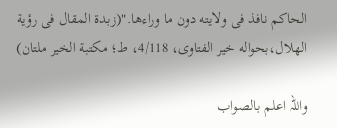الحاکم نافذ فی ولایته دون ما وراءھا."(زبدۃ المقال فی رؤیة الھلال،بحواله خیر الفتاوی، 4/118، ط؛ مکتبة الخیر ملتان)

واللہ اعلم بالصواب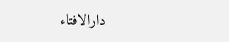دارالافتاء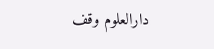دارالعلوم وقف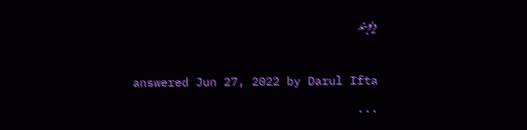دیوبند

answered Jun 27, 2022 by Darul Ifta
...